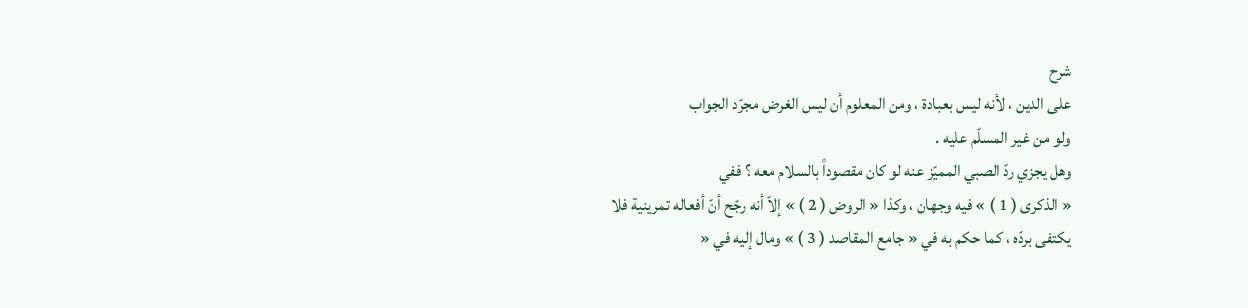شرح
على الدين ، لأنه ليس بعبادة ، ومن المعلوم أن ليس الغرض مجرّد الجواب
ولو من غير المسلّم عليه .
وهل يجزي ردّ الصبي المميّز عنه لو كان مقصوداً بالسلام معه ؟ ففي
« الذكرى ( 1 ) » فيه وجهان ، وكذا « الروض ( 2 ) » إلاّ أنه رجّح أنّ أفعاله تمرينية فلا
يكتفى بردّه ، كما حكم به في « جامع المقاصد ( 3 ) » ومال إليه في «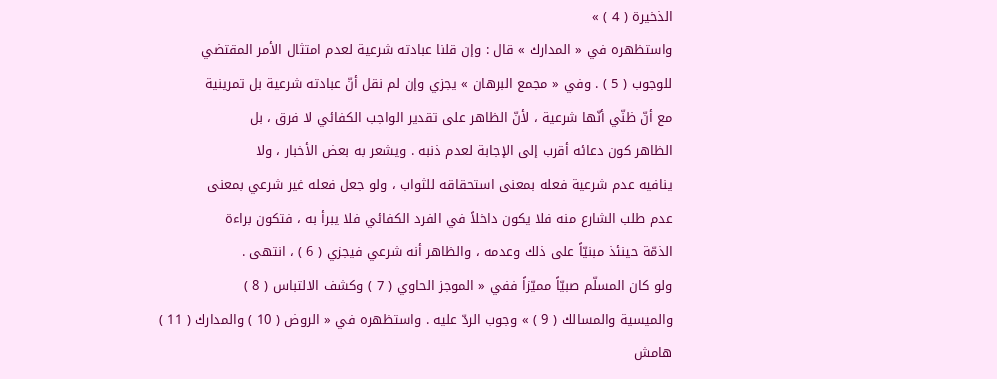الذخيرة ( 4 ) »
واستظهره في « المدارك » قال : وإن قلنا عبادته شرعية لعدم امتثال الأمر المقتضي
للوجوب ( 5 ) . وفي « مجمع البرهان » يجزي وإن لم نقل أنّ عبادته شرعية بل تمرينية
مع أنّ ظنّي أنّها شرعية ، لأنّ الظاهر على تقدير الواجب الكفائي لا فرق ، بل
الظاهر كون دعائه أقرب إلى الإجابة لعدم ذنبه . ويشعر به بعض الأخبار ، ولا
ينافيه عدم شرعية فعله بمعنى استحقاقه للثواب ، ولو جعل فعله غير شرعي بمعنى
عدم طلب الشارع منه فلا يكون داخلاً في الفرد الكفائي فلا يبرأ به ، فتكون براءة
الذمّة حينئذ مبنيّاً على ذلك وعدمه ، والظاهر أنه شرعي فيجزي ( 6 ) ، انتهى .
ولو كان المسلّم صبيّاً مميّزاً ففي « الموجز الحاوي ( 7 ) وكشف الالتباس ( 8 )
والميسية والمسالك ( 9 ) » وجوب الردّ عليه . واستظهره في « الروض ( 10 ) والمدارك ( 11 )
هامش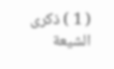( 1 ) ذكرى الشيعة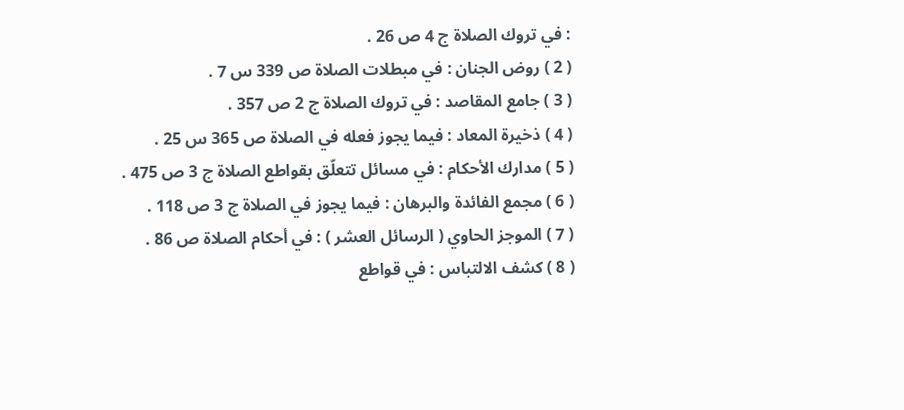: في تروك الصلاة ج 4 ص 26 .
( 2 ) روض الجنان : في مبطلات الصلاة ص 339 س 7 .
( 3 ) جامع المقاصد : في تروك الصلاة ج 2 ص 357 .
( 4 ) ذخيرة المعاد : فيما يجوز فعله في الصلاة ص 365 س 25 .
( 5 ) مدارك الأحكام : في مسائل تتعلّق بقواطع الصلاة ج 3 ص 475 .
( 6 ) مجمع الفائدة والبرهان : فيما يجوز في الصلاة ج 3 ص 118 .
( 7 ) الموجز الحاوي ( الرسائل العشر ) : في أحكام الصلاة ص 86 .
( 8 ) كشف الالتباس : في قواطع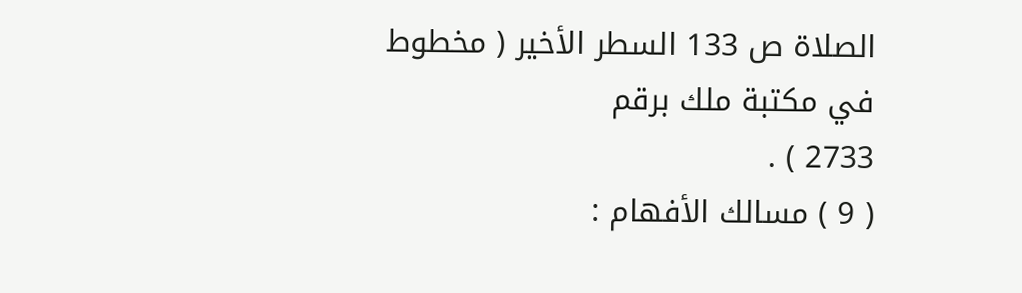الصلاة ص 133 السطر الأخير ( مخطوط في مكتبة ملك برقم
2733 ) .
( 9 ) مسالك الأفهام :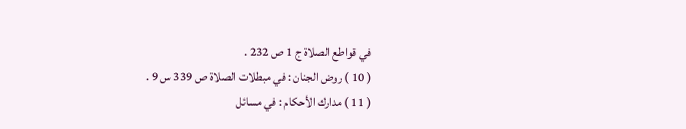في قواطع الصلاة ج 1 ص 232 .
( 10 ) روض الجنان : في مبطلات الصلاة ص 339 س 9 .
( 11 ) مدارك الأحكام : في مسائل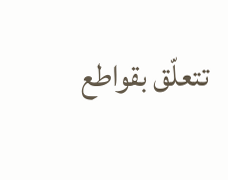تتعلّق بقواطع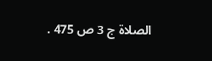الصلاة ج 3 ص 475 .